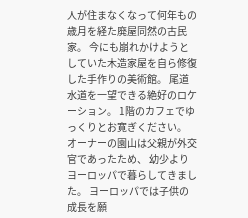人が住まなくなって何年もの歳月を経た廃屋同然の古民家。 今にも崩れかけようとしていた木造家屋を自ら修復した手作りの美術館。 尾道水道を一望できる絶好のロケーション。 1階のカフェでゆっくりとお寛ぎください。
オーナーの園山は父親が外交官であったため、 幼少よりヨーロッパで暮らしてきました。 ヨーロッパでは子供の成長を願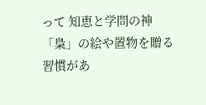って 知恵と学問の神「梟」の絵や置物を贈る習慣があ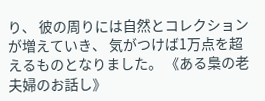り、 彼の周りには自然とコレクションが増えていき、 気がつけば1万点を超えるものとなりました。 《ある梟の老夫婦のお話し》